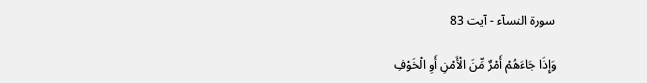سورة النسآء - آیت 83

وَإِذَا جَاءَهُمْ أَمْرٌ مِّنَ الْأَمْنِ أَوِ الْخَوْفِ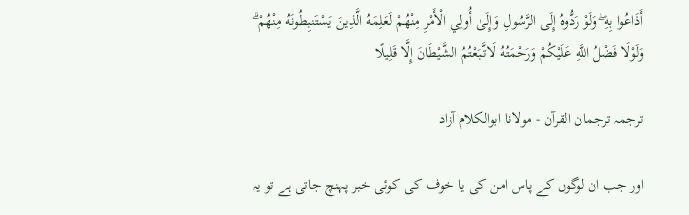أَذَاعُوا بِهِ ۖ وَلَوْ رَدُّوهُ إِلَى الرَّسُولِ وَإِلَىٰ أُولِي الْأَمْرِ مِنْهُمْ لَعَلِمَهُ الَّذِينَ يَسْتَنبِطُونَهُ مِنْهُمْ ۗ وَلَوْلَا فَضْلُ اللَّهِ عَلَيْكُمْ وَرَحْمَتُهُ لَاتَّبَعْتُمُ الشَّيْطَانَ إِلَّا قَلِيلًا

ترجمہ ترجمان القرآن - مولانا ابوالکلام آزاد

اور جب ان لوگوں کے پاس امن کی یا خوف کی کوئی خبر پہنچ جاتی ہے تو یہ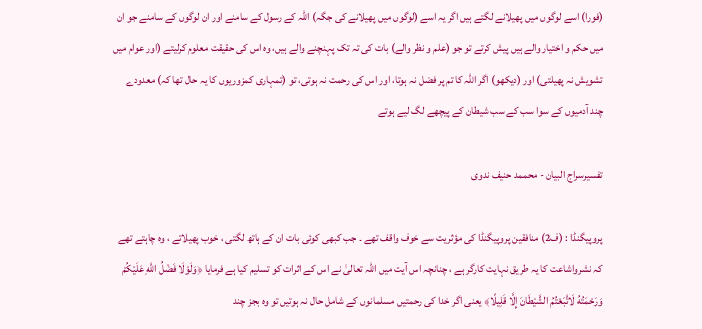(فورا) اسے لوگوں میں پھیلانے لگتے ہیں اگر یہ اسے (لوگوں میں پھیلانے کی جگہ) اللہ کے رسول کے سامنے اور ان لوگوں کے سامنے جو ان میں حکم و اختیار والے ہیں پیش کرتے تو جو (علم و نظر والے) بات کی تہ تک پہنچنے والے ہیں، وہ اس کی حقیقت معلوم کرلیتے (اور عوام میں تشویش نہ پھیلتی) اور (دیکھو) اگر اللہ کا تم پر فضل نہ ہوتا، اور اس کی رحمت نہ ہوتی، تو (تمہاری کمزوریوں کا یہ حال تھا کہ) معدودے چند آدمیوں کے سوا سب کے سب شیطان کے پیچھے لگ لیے ہوتے

تفسیرسراج البیان - محممد حنیف ندوی

پروپیگنڈا : (ف2) منافقین پروپیگنڈا کی مؤثریت سے خوف واقف تھے ۔ جب کبھی کوئی بات ان کے ہاتھ لگتی ، خوب پھیلاتے ، وہ چاہتے تھے کہ نشرواشاعت کا یہ طریق نہایت کارگر ہے ، چنانچہ اس آیت میں اللہ تعالیٰ نے اس کے اثرات کو تسلیم کیا ہے فرمایا ﴿وَلَوْلَا فَضْلُ اللَّهِ عَلَيْكُمْ وَرَحْمَتُهُ لَاتَّبَعْتُمُ الشَّيْطَانَ إِلَّا قَلِيلًا﴾ یعنی اگر خدا کی رحمتیں مسلمانوں کے شامل حال نہ ہوتیں تو وہ بجز چند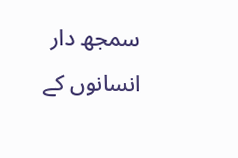سمجھ دار انسانوں کے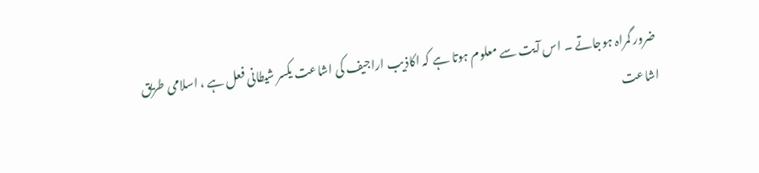ضرور گمراہ ہوجاتے ۔ اس آیت سے معلوم ہوتا ہے کہ اکاذیب اراجیف کی اشاعت یکسر شیطانی فعل ہے ، اسلامی طریق اشاعت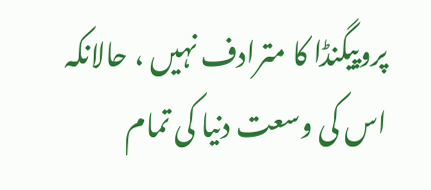پروپیگنڈا کا مترادف نہیں ، حالانکہ اس کی وسعت دنیا کی تمام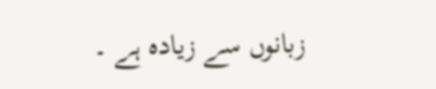زبانوں سے زیادہ ہے ۔